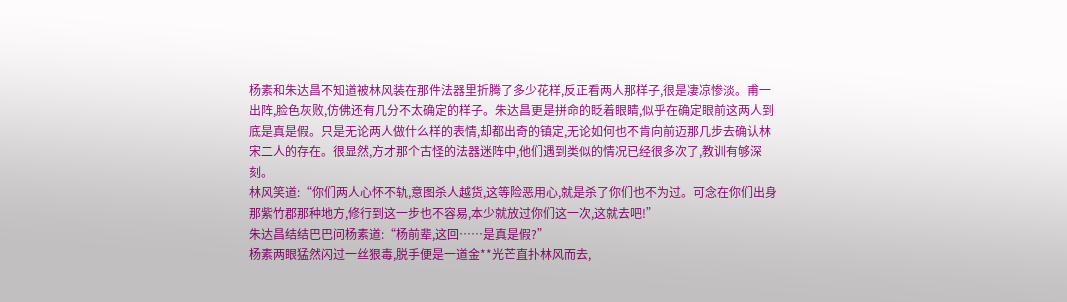杨素和朱达昌不知道被林风装在那件法器里折腾了多少花样,反正看两人那样子,很是凄凉惨淡。甫一出阵,脸色灰败,仿佛还有几分不太确定的样子。朱达昌更是拼命的眨着眼睛,似乎在确定眼前这两人到底是真是假。只是无论两人做什么样的表情,却都出奇的镇定,无论如何也不肯向前迈那几步去确认林宋二人的存在。很显然,方才那个古怪的法器迷阵中,他们遇到类似的情况已经很多次了,教训有够深刻。
林风笑道:“你们两人心怀不轨,意图杀人越货,这等险恶用心,就是杀了你们也不为过。可念在你们出身那紫竹郡那种地方,修行到这一步也不容易,本少就放过你们这一次,这就去吧!”
朱达昌结结巴巴问杨素道:“杨前辈,这回……是真是假?”
杨素两眼猛然闪过一丝狠毒,脱手便是一道金**光芒直扑林风而去,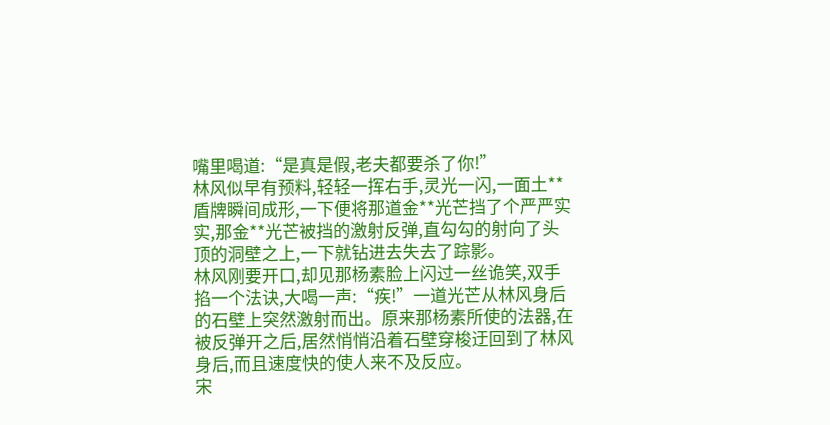嘴里喝道:“是真是假,老夫都要杀了你!”
林风似早有预料,轻轻一挥右手,灵光一闪,一面土**盾牌瞬间成形,一下便将那道金**光芒挡了个严严实实,那金**光芒被挡的激射反弹,直勾勾的射向了头顶的洞壁之上,一下就钻进去失去了踪影。
林风刚要开口,却见那杨素脸上闪过一丝诡笑,双手掐一个法诀,大喝一声:“疾!”一道光芒从林风身后的石壁上突然激射而出。原来那杨素所使的法器,在被反弹开之后,居然悄悄沿着石壁穿梭迂回到了林风身后,而且速度快的使人来不及反应。
宋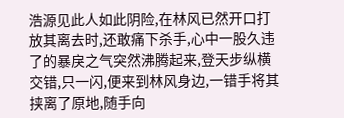浩源见此人如此阴险,在林风已然开口打放其离去时,还敢痛下杀手,心中一股久违了的暴戾之气突然沸腾起来,登天步纵横交错,只一闪,便来到林风身边,一错手将其挟离了原地,随手向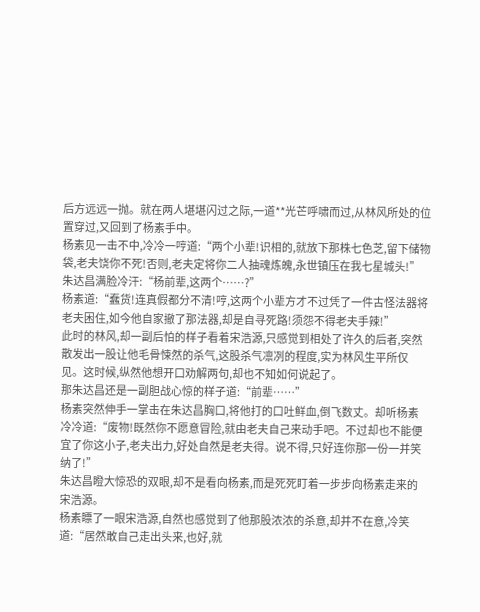后方远远一抛。就在两人堪堪闪过之际,一道**光芒呼啸而过,从林风所处的位置穿过,又回到了杨素手中。
杨素见一击不中,冷冷一哼道:“两个小辈!识相的,就放下那株七色芝,留下储物袋,老夫饶你不死!否则,老夫定将你二人抽魂炼魄,永世镇压在我七星城头!”
朱达昌满脸冷汗:“杨前辈,这两个……?”
杨素道:“蠢货!连真假都分不清!哼,这两个小辈方才不过凭了一件古怪法器将老夫困住,如今他自家撤了那法器,却是自寻死路!须怨不得老夫手辣!”
此时的林风,却一副后怕的样子看着宋浩源,只感觉到相处了许久的后者,突然散发出一股让他毛骨悚然的杀气,这股杀气凛冽的程度,实为林风生平所仅见。这时候,纵然他想开口劝解两句,却也不知如何说起了。
那朱达昌还是一副胆战心惊的样子道:“前辈……”
杨素突然伸手一掌击在朱达昌胸口,将他打的口吐鲜血,倒飞数丈。却听杨素冷冷道:“废物!既然你不愿意冒险,就由老夫自己来动手吧。不过却也不能便宜了你这小子,老夫出力,好处自然是老夫得。说不得,只好连你那一份一并笑纳了!”
朱达昌瞪大惊恐的双眼,却不是看向杨素,而是死死盯着一步步向杨素走来的宋浩源。
杨素瞟了一眼宋浩源,自然也感觉到了他那股浓浓的杀意,却并不在意,冷笑道:“居然敢自己走出头来,也好,就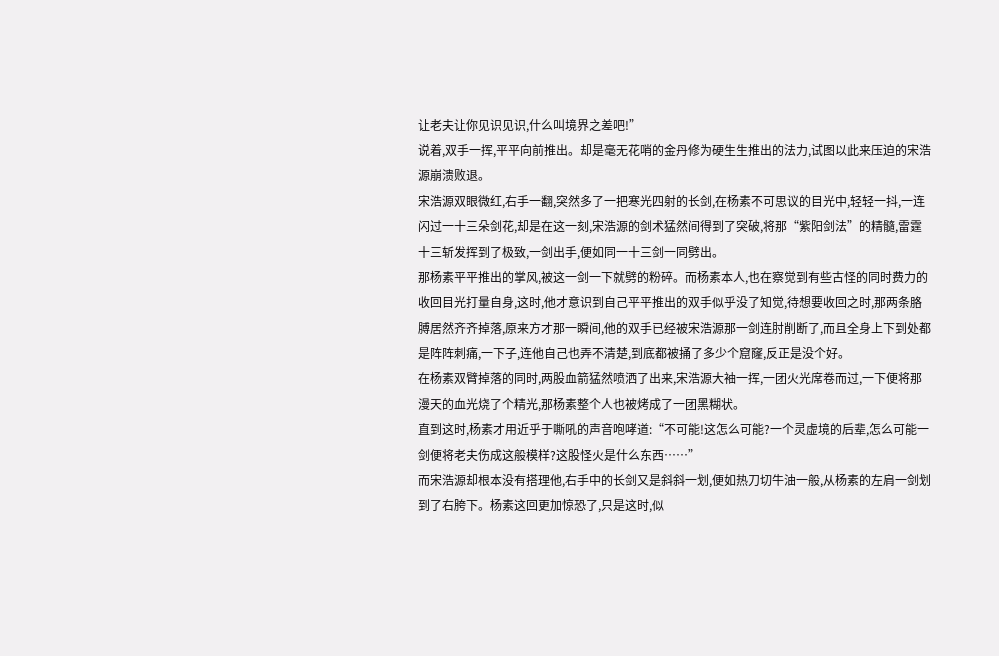让老夫让你见识见识,什么叫境界之差吧!”
说着,双手一挥,平平向前推出。却是毫无花哨的金丹修为硬生生推出的法力,试图以此来压迫的宋浩源崩溃败退。
宋浩源双眼微红,右手一翻,突然多了一把寒光四射的长剑,在杨素不可思议的目光中,轻轻一抖,一连闪过一十三朵剑花,却是在这一刻,宋浩源的剑术猛然间得到了突破,将那“紫阳剑法”的精髓,雷霆十三斩发挥到了极致,一剑出手,便如同一十三剑一同劈出。
那杨素平平推出的掌风,被这一剑一下就劈的粉碎。而杨素本人,也在察觉到有些古怪的同时费力的收回目光打量自身,这时,他才意识到自己平平推出的双手似乎没了知觉,待想要收回之时,那两条胳膊居然齐齐掉落,原来方才那一瞬间,他的双手已经被宋浩源那一剑连肘削断了,而且全身上下到处都是阵阵刺痛,一下子,连他自己也弄不清楚,到底都被捅了多少个窟窿,反正是没个好。
在杨素双臂掉落的同时,两股血箭猛然喷洒了出来,宋浩源大袖一挥,一团火光席卷而过,一下便将那漫天的血光烧了个精光,那杨素整个人也被烤成了一团黑糊状。
直到这时,杨素才用近乎于嘶吼的声音咆哮道:“不可能!这怎么可能?一个灵虚境的后辈,怎么可能一剑便将老夫伤成这般模样?这股怪火是什么东西……”
而宋浩源却根本没有搭理他,右手中的长剑又是斜斜一划,便如热刀切牛油一般,从杨素的左肩一剑划到了右胯下。杨素这回更加惊恐了,只是这时,似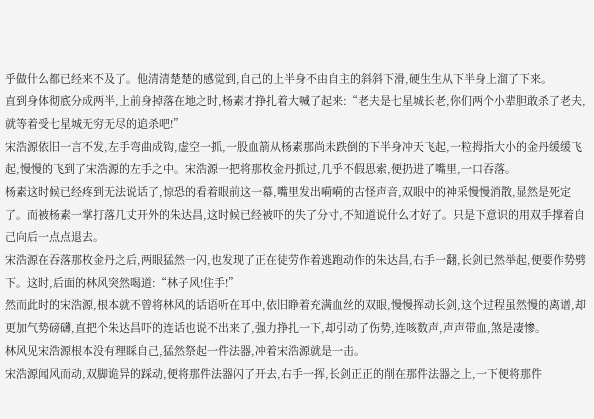乎做什么都已经来不及了。他清清楚楚的感觉到,自己的上半身不由自主的斜斜下滑,硬生生从下半身上溜了下来。
直到身体彻底分成两半,上前身掉落在地之时,杨素才挣扎着大喊了起来:“老夫是七星城长老,你们两个小辈胆敢杀了老夫,就等着受七星城无穷无尽的追杀吧!”
宋浩源依旧一言不发,左手弯曲成钩,虚空一抓,一股血箭从杨素那尚未跌倒的下半身冲天飞起,一粒拇指大小的金丹缓缓飞起,慢慢的飞到了宋浩源的左手之中。宋浩源一把将那枚金丹抓过,几乎不假思索,便扔进了嘴里,一口吞落。
杨素这时候已经疼到无法说话了,惊恐的看着眼前这一幕,嘴里发出嗬嗬的古怪声音,双眼中的神采慢慢消散,显然是死定了。而被杨素一掌打落几丈开外的朱达昌,这时候已经被吓的失了分寸,不知道说什么才好了。只是下意识的用双手撑着自己向后一点点退去。
宋浩源在吞落那枚金丹之后,两眼猛然一闪,也发现了正在徒劳作着逃跑动作的朱达昌,右手一翻,长剑已然举起,便要作势劈下。这时,后面的林风突然喝道:“林子风!住手!”
然而此时的宋浩源,根本就不曾将林风的话语听在耳中,依旧睁着充满血丝的双眼,慢慢挥动长剑,这个过程虽然慢的离谱,却更加气势磅礴,直把个朱达昌吓的连话也说不出来了,强力挣扎一下,却引动了伤势,连咳数声,声声带血,煞是凄惨。
林风见宋浩源根本没有理睬自己,猛然祭起一件法器,冲着宋浩源就是一击。
宋浩源闻风而动,双脚诡异的踩动,便将那件法器闪了开去,右手一挥,长剑正正的削在那件法器之上,一下便将那件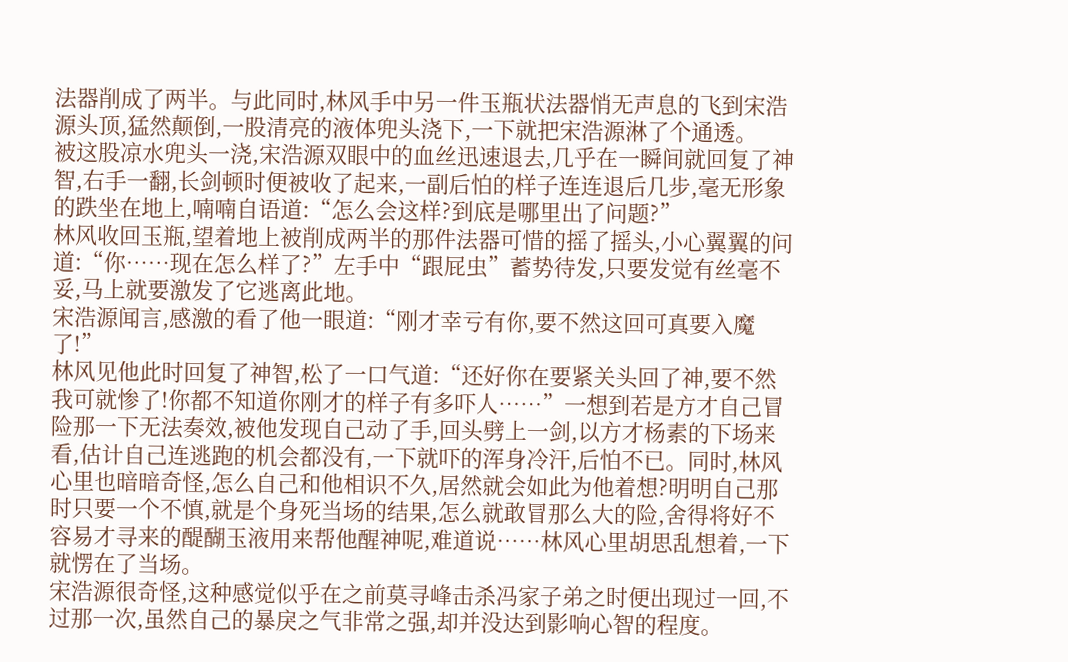法器削成了两半。与此同时,林风手中另一件玉瓶状法器悄无声息的飞到宋浩源头顶,猛然颠倒,一股清亮的液体兜头浇下,一下就把宋浩源淋了个通透。
被这股凉水兜头一浇,宋浩源双眼中的血丝迅速退去,几乎在一瞬间就回复了神智,右手一翻,长剑顿时便被收了起来,一副后怕的样子连连退后几步,毫无形象的跌坐在地上,喃喃自语道:“怎么会这样?到底是哪里出了问题?”
林风收回玉瓶,望着地上被削成两半的那件法器可惜的摇了摇头,小心翼翼的问道:“你……现在怎么样了?”左手中“跟屁虫”蓄势待发,只要发觉有丝毫不妥,马上就要激发了它逃离此地。
宋浩源闻言,感激的看了他一眼道:“刚才幸亏有你,要不然这回可真要入魔了!”
林风见他此时回复了神智,松了一口气道:“还好你在要紧关头回了神,要不然我可就惨了!你都不知道你刚才的样子有多吓人……”一想到若是方才自己冒险那一下无法奏效,被他发现自己动了手,回头劈上一剑,以方才杨素的下场来看,估计自己连逃跑的机会都没有,一下就吓的浑身冷汗,后怕不已。同时,林风心里也暗暗奇怪,怎么自己和他相识不久,居然就会如此为他着想?明明自己那时只要一个不慎,就是个身死当场的结果,怎么就敢冒那么大的险,舍得将好不容易才寻来的醍醐玉液用来帮他醒神呢,难道说……林风心里胡思乱想着,一下就愣在了当场。
宋浩源很奇怪,这种感觉似乎在之前莫寻峰击杀冯家子弟之时便出现过一回,不过那一次,虽然自己的暴戾之气非常之强,却并没达到影响心智的程度。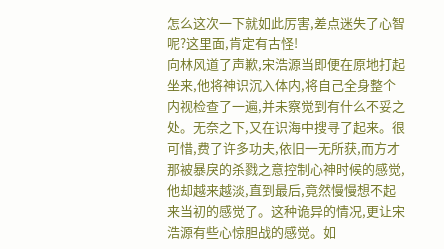怎么这次一下就如此厉害,差点迷失了心智呢?这里面,肯定有古怪!
向林风道了声歉,宋浩源当即便在原地打起坐来,他将神识沉入体内,将自己全身整个内视检查了一遍,并未察觉到有什么不妥之处。无奈之下,又在识海中搜寻了起来。很可惜,费了许多功夫,依旧一无所获,而方才那被暴戾的杀戮之意控制心神时候的感觉,他却越来越淡,直到最后,竟然慢慢想不起来当初的感觉了。这种诡异的情况,更让宋浩源有些心惊胆战的感觉。如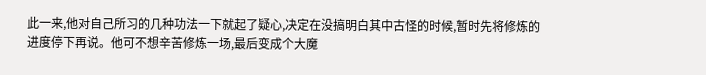此一来,他对自己所习的几种功法一下就起了疑心,决定在没搞明白其中古怪的时候,暂时先将修炼的进度停下再说。他可不想辛苦修炼一场,最后变成个大魔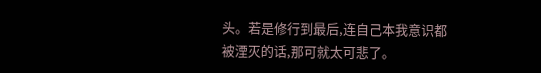头。若是修行到最后,连自己本我意识都被湮灭的话,那可就太可悲了。